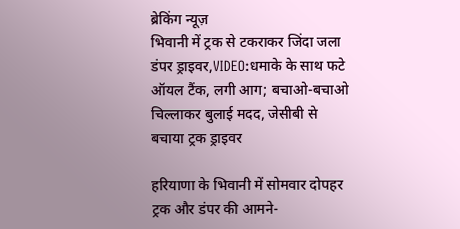ब्रेकिंग न्यूज़
भिवानी में ट्रक से टकराकर जिंदा जला डंपर ड्राइवर,VIDEO:धमाके के साथ फटे ऑयल टैंक, लगी आग; बचाओ-बचाओ चिल्लाकर बुलाई मदद, जेसीबी से बचाया ट्रक ड्राइवर

हरियाणा के भिवानी में सोमवार दोपहर ट्रक और डंपर की आमने-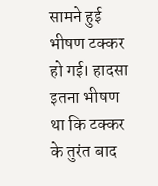सामने हुई भीषण टक्कर हो गई। हादसा इतना भीषण था कि टक्कर के तुरंत बाद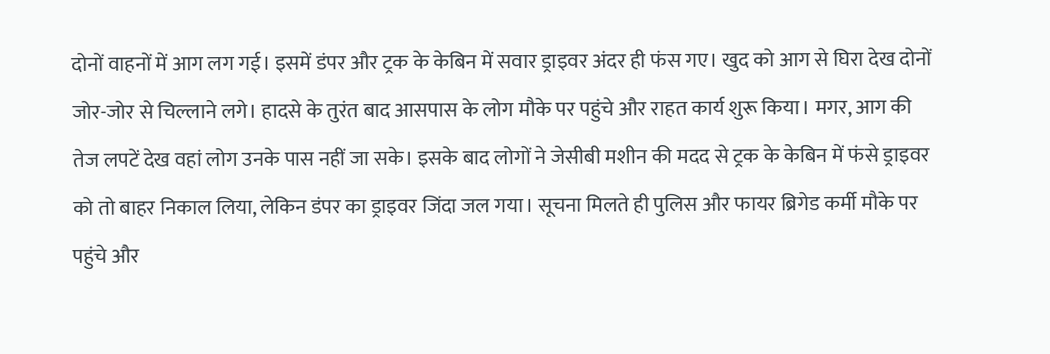दोनों वाहनों में आग लग गई। इसमें डंपर और ट्रक के केबिन में सवार ड्राइवर अंदर ही फंस गए। खुद को आग से घिरा देख दोनों जोर-जोर से चिल्लाने लगे। हादसे के तुरंत बाद आसपास के लोग मौके पर पहुंचे और राहत कार्य शुरू किया। मगर, आग की तेज लपटें देख वहां लोग उनके पास नहीं जा सके। इसके बाद लोगों ने जेसीबी मशीन की मदद से ट्रक के केबिन में फंसे ड्राइवर को तो बाहर निकाल लिया, लेकिन डंपर का ड्राइवर जिंदा जल गया। सूचना मिलते ही पुलिस और फायर ब्रिगेड कर्मी मौके पर पहुंचे और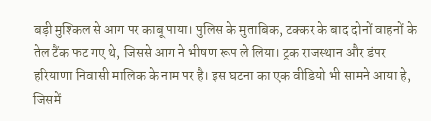बड़ी मुश्किल से आग पर काबू पाया। पुलिस के मुताबिक, टक्कर के बाद दोनों वाहनों के तेल टैंक फट गए थे, जिससे आग ने भीषण रूप ले लिया। ट्रक राजस्थान और डंपर हरियाणा निवासी मालिक के नाम पर है। इस घटना का एक वीडियो भी सामने आया हे, जिसमें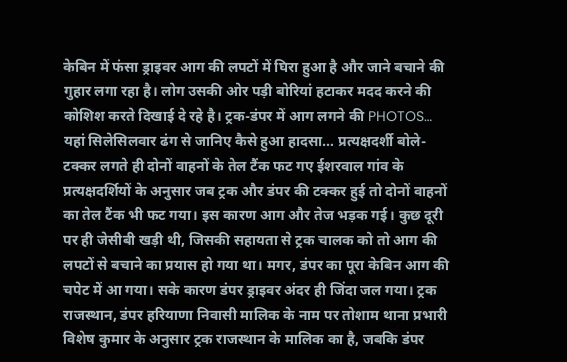केबिन में फंसा ड्राइवर आग की लपटों में घिरा हुआ है और जाने बचाने की गुहार लगा रहा है। लोग उसकी ओर पड़ी बोरियां हटाकर मदद करने की कोशिश करते दिखाई दे रहे है। ट्रक-डंपर में आग लगने की PHOTOS… यहां सिलेसिलवार ढंग से जानिए कैसे हुआ हादसा… प्रत्यक्षदर्शी बोले- टक्कर लगते ही दोनों वाहनों के तेल टैंक फट गए ईशरवाल गांव के प्रत्यक्षदर्शियों के अनुसार जब ट्रक और डंपर की टक्कर हुई तो दोनों वाहनों का तेल टैंक भी फट गया। इस कारण आग और तेज भड़क गई। कुछ दूरी पर ही जेसीबी खड़ी थी, जिसकी सहायता से ट्रक चालक को तो आग की लपटों से बचाने का प्रयास हो गया था। मगर, डंपर का पूरा केबिन आग की चपेट में आ गया। सके कारण डंपर ड्राइवर अंदर ही जिंदा जल गया। ट्रक राजस्थान, डंपर हरियाणा निवासी मालिक के नाम पर तोशाम थाना प्रभारी विशेष कुमार के अनुसार ट्रक राजस्थान के मालिक का है, जबकि डंपर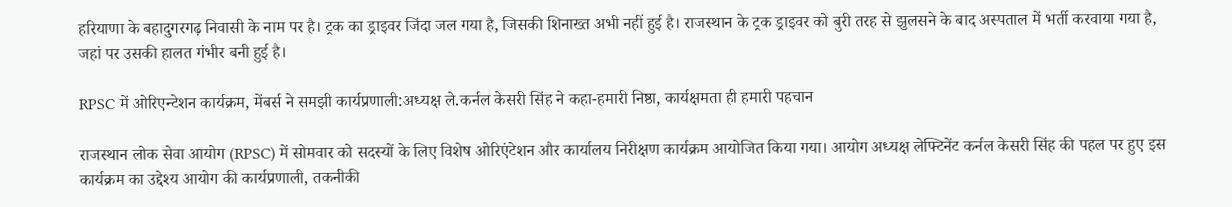हरियाणा के बहादुगरगढ़ निवासी के नाम पर है। ट्रक का ड्राइवर जिंदा जल गया है, जिसकी शिनाख्त अभी नहीं हुई है। राजस्थान के ट्रक ड्राइवर को बुरी तरह से झुलसने के बाद अस्पताल में भर्ती करवाया गया है, जहां पर उसकी हालत गंभीर बनी हुई है।

RPSC में ओरिएन्टेशन कार्यक्रम, मेंबर्स ने समझी कार्यप्रणाली:अध्यक्ष ले.कर्नल केसरी सिंह ने कहा-हमारी निष्ठा, कार्यक्षमता ही हमारी पहचान

राजस्थान लोक सेवा आयोग (RPSC) में सोमवार को सदस्यों के लिए विशेष ओरिएंटेशन और कार्यालय निरीक्षण कार्यक्रम आयोजित किया गया। आयोग अध्यक्ष लेफ्टिनेंट कर्नल केसरी सिंह की पहल पर हुए इस कार्यक्रम का उद्देश्य आयोग की कार्यप्रणाली, तकनीकी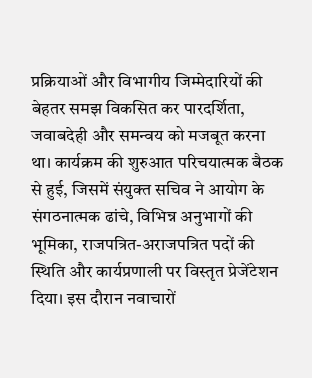प्रक्रियाओं और विभागीय जिम्मेदारियों की बेहतर समझ विकसित कर पारदर्शिता, जवाबदेही और समन्वय को मजबूत करना था। कार्यक्रम की शुरुआत परिचयात्मक बैठक से हुई, जिसमें संयुक्त सचिव ने आयोग के संगठनात्मक ढांचे, विभिन्न अनुभागों की भूमिका, राजपत्रित-अराजपत्रित पदों की स्थिति और कार्यप्रणाली पर विस्तृत प्रेजेंटेशन दिया। इस दौरान नवाचारों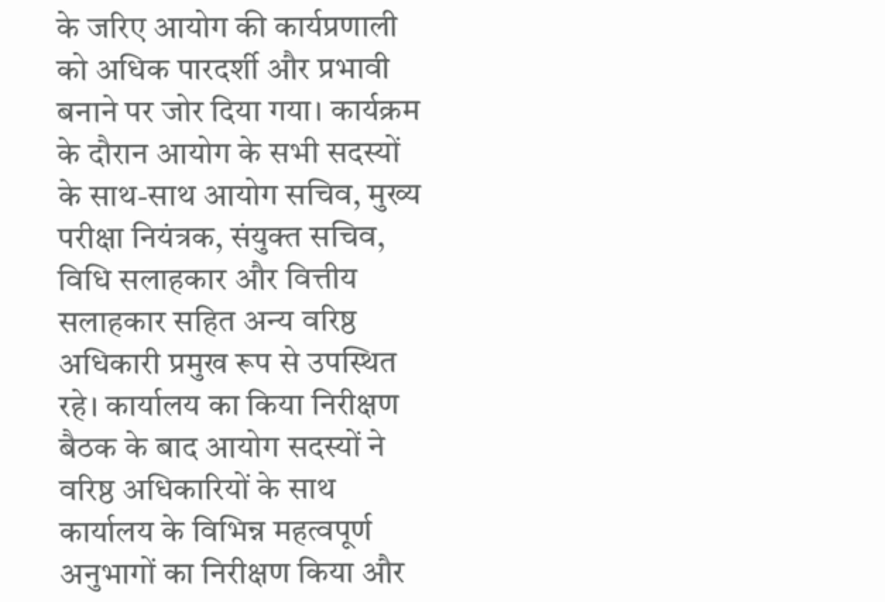के जरिए आयोग की कार्यप्रणाली को अधिक पारदर्शी और प्रभावी बनाने पर जोर दिया गया। कार्यक्रम के दौरान आयोग के सभी सदस्यों के साथ-साथ आयोग सचिव, मुख्य परीक्षा नियंत्रक, संयुक्त सचिव, विधि सलाहकार और वित्तीय सलाहकार सहित अन्य वरिष्ठ अधिकारी प्रमुख रूप से उपस्थित रहे। कार्यालय का किया निरीक्षण बैठक के बाद आयोग सदस्यों ने वरिष्ठ अधिकारियों के साथ कार्यालय के विभिन्न महत्वपूर्ण अनुभागों का निरीक्षण किया और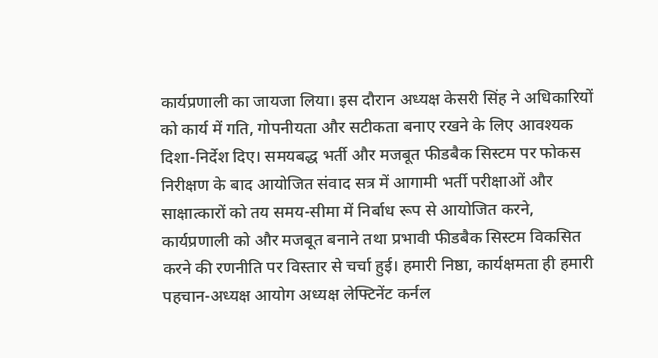कार्यप्रणाली का जायजा लिया। इस दौरान अध्यक्ष केसरी सिंह ने अधिकारियों को कार्य में गति, गोपनीयता और सटीकता बनाए रखने के लिए आवश्यक दिशा-निर्देश दिए। समयबद्ध भर्ती और मजबूत फीडबैक सिस्टम पर फोकस निरीक्षण के बाद आयोजित संवाद सत्र में आगामी भर्ती परीक्षाओं और साक्षात्कारों को तय समय-सीमा में निर्बाध रूप से आयोजित करने, कार्यप्रणाली को और मजबूत बनाने तथा प्रभावी फीडबैक सिस्टम विकसित करने की रणनीति पर विस्तार से चर्चा हुई। हमारी निष्ठा, कार्यक्षमता ही हमारी पहचान-अध्यक्ष आयोग अध्यक्ष लेफ्टिनेंट कर्नल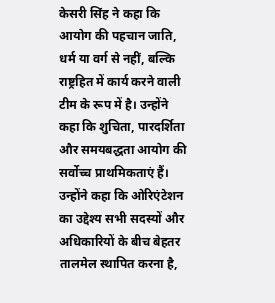केसरी सिंह ने कहा कि आयोग की पहचान जाति, धर्म या वर्ग से नहीं, बल्कि राष्ट्रहित में कार्य करने वाली टीम के रूप में है। उन्होंने कहा कि शुचिता, पारदर्शिता और समयबद्धता आयोग की सर्वोच्च प्राथमिकताएं हैं। उन्होंने कहा कि ओरिएंटेशन का उद्देश्य सभी सदस्यों और अधिकारियों के बीच बेहतर तालमेल स्थापित करना है,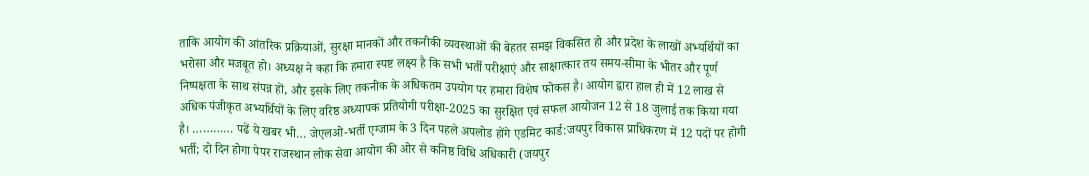ताकि आयोग की आंतरिक प्रक्रियाओं, सुरक्षा मानकों और तकनीकी व्यवस्थाओं की बेहतर समझ विकसित हो और प्रदेश के लाखों अभ्यर्थियों का भरोसा और मजबूत हो। अध्यक्ष ने कहा कि हमारा स्पष्ट लक्ष्य है कि सभी भर्ती परीक्षाएं और साक्षात्कार तय समय-सीमा के भीतर और पूर्ण निष्पक्षता के साथ संपन्न हों, और इसके लिए तकनीक के अधिकतम उपयोग पर हमारा विशेष फोकस है। आयोग द्वारा हाल ही में 12 लाख से अधिक पंजीकृत अभ्यर्थियों के लिए वरिष्ठ अध्यापक प्रतियोगी परीक्षा-2025 का सुरक्षित एवं सफल आयोजन 12 से 18 जुलाई तक किया गया है। ………… पढें ये खबर भी… जेएलओ-भर्ती एग्जाम के 3 दिन पहले अपलोड होंगे एडमिट कार्ड:जयपुर विकास प्राधिकरण में 12 पदों पर होगी भर्ती; दो दिन होगा पेपर राजस्थान लोक सेवा आयोग की ओर से कनिष्ठ विधि अधिकारी (जयपुर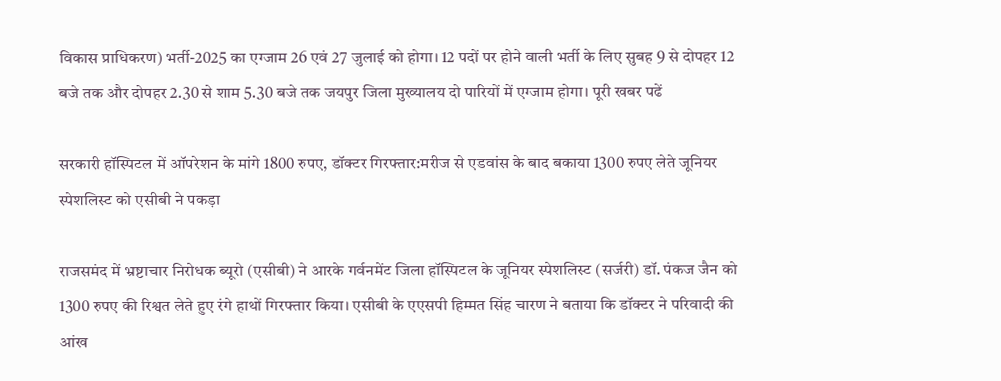विकास प्राधिकरण) भर्ती-2025 का एग्जाम 26 एवं 27 जुलाई को होगा। 12 पदों पर होने वाली भर्ती के लिए सुबह 9 से दोपहर 12 बजे तक और दोपहर 2.30 से शाम 5.30 बजे तक जयपुर जिला मुख्यालय दो पारियों में एग्जाम होगा। पूरी खबर पढें

सरकारी हॉस्पिटल में ऑपरेशन के मांगे 1800 रुपए, डॉक्टर गिरफ्तार:मरीज से एडवांस के बाद बकाया 1300 रुपए लेते जूनियर स्पेशलिस्ट को एसीबी ने पकड़ा

राजसमंद में भ्रष्टाचार निरोधक ब्यूरो (एसीबी) ने आरके गर्वनमेंट जिला हॉस्पिटल के जूनियर स्पेशलिस्ट (सर्जरी) डॉ. पंकज जैन को 1300 रुपए की रिश्वत लेते हुए रंगे हाथों गिरफ्तार किया। एसीबी के एएसपी हिम्मत सिंह चारण ने बताया कि डॉक्टर ने परिवादी की आंख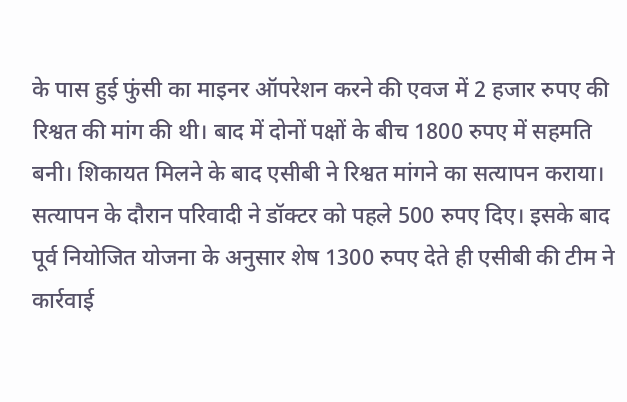के पास हुई फुंसी का माइनर ऑपरेशन करने की एवज में 2 हजार रुपए की रिश्वत की मांग की थी। बाद में दोनों पक्षों के बीच 1800 रुपए में सहमति बनी। शिकायत मिलने के बाद एसीबी ने रिश्वत मांगने का सत्यापन कराया। सत्यापन के दौरान परिवादी ने डॉक्टर को पहले 500 रुपए दिए। इसके बाद पूर्व नियोजित योजना के अनुसार शेष 1300 रुपए देते ही एसीबी की टीम ने कार्रवाई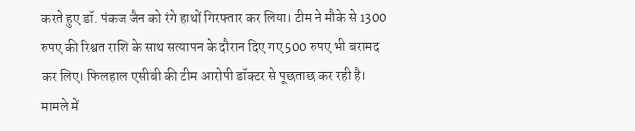करते हुए डॉ. पंकज जैन को रंगे हाथों गिरफ्तार कर लिया। टीम ने मौके से 1300 रुपए की रिश्वत राशि के साथ सत्यापन के दौरान दिए गए 500 रुपए भी बरामद कर लिए। फिलहाल एसीबी की टीम आरोपी डॉक्टर से पूछताछ कर रही है। मामले में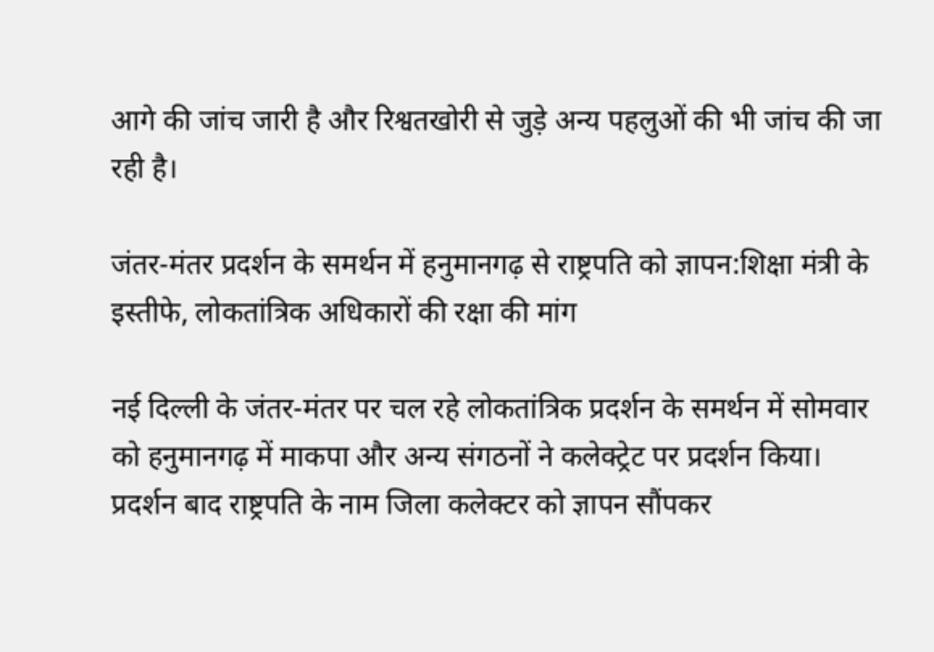आगे की जांच जारी है और रिश्वतखोरी से जुड़े अन्य पहलुओं की भी जांच की जा रही है।

जंतर-मंतर प्रदर्शन के समर्थन में हनुमानगढ़ से राष्ट्रपति को ज्ञापन:शिक्षा मंत्री के इस्तीफे, लोकतांत्रिक अधिकारों की रक्षा की मांग

नई दिल्ली के जंतर-मंतर पर चल रहे लोकतांत्रिक प्रदर्शन के समर्थन में सोमवार को हनुमानगढ़ में माकपा और अन्य संगठनों ने कलेक्ट्रेट पर प्रदर्शन किया। प्रदर्शन बाद राष्ट्रपति के नाम जिला कलेक्टर को ज्ञापन सौंपकर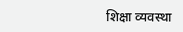शिक्षा व्यवस्था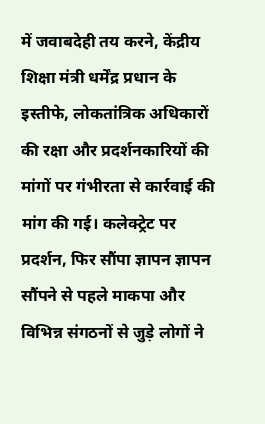में जवाबदेही तय करने, केंद्रीय शिक्षा मंत्री धर्मेंद्र प्रधान के इस्तीफे, लोकतांत्रिक अधिकारों की रक्षा और प्रदर्शनकारियों की मांगों पर गंभीरता से कार्रवाई की मांग की गई। कलेक्ट्रेट पर प्रदर्शन, फिर सौंपा ज्ञापन ज्ञापन सौंपने से पहले माकपा और विभिन्न संगठनों से जुड़े लोगों ने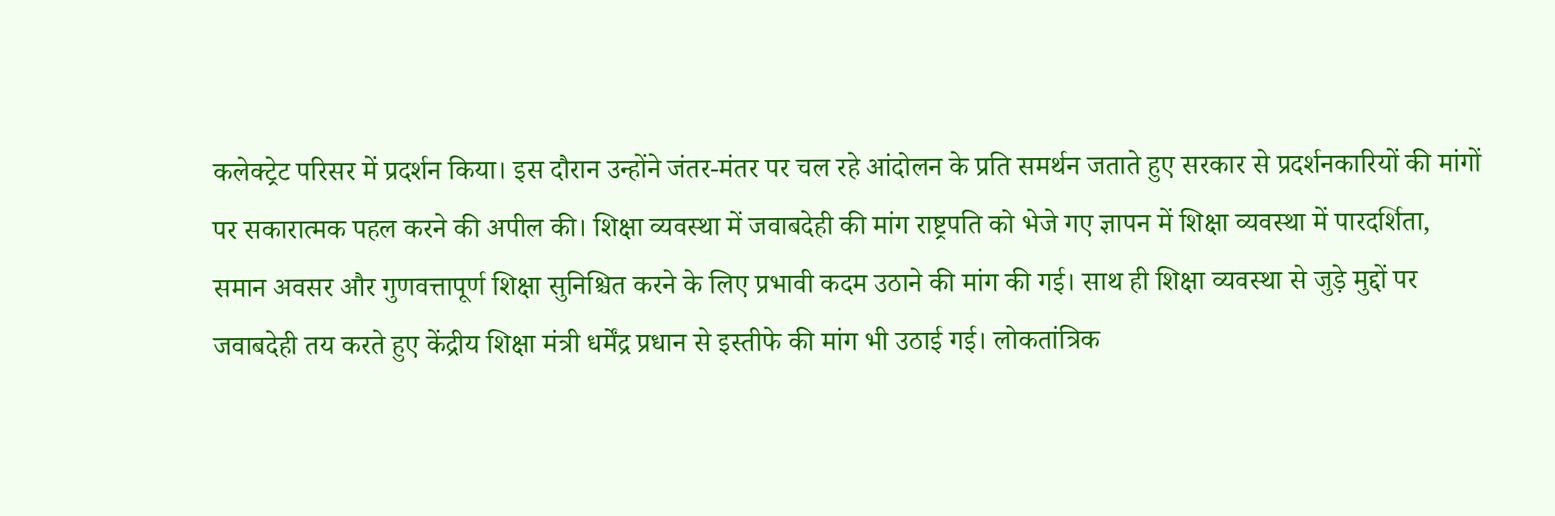कलेक्ट्रेट परिसर में प्रदर्शन किया। इस दौरान उन्होंने जंतर-मंतर पर चल रहे आंदोलन के प्रति समर्थन जताते हुए सरकार से प्रदर्शनकारियों की मांगों पर सकारात्मक पहल करने की अपील की। शिक्षा व्यवस्था में जवाबदेही की मांग राष्ट्रपति को भेजे गए ज्ञापन में शिक्षा व्यवस्था में पारदर्शिता, समान अवसर और गुणवत्तापूर्ण शिक्षा सुनिश्चित करने के लिए प्रभावी कदम उठाने की मांग की गई। साथ ही शिक्षा व्यवस्था से जुड़े मुद्दों पर जवाबदेही तय करते हुए केंद्रीय शिक्षा मंत्री धर्मेंद्र प्रधान से इस्तीफे की मांग भी उठाई गई। लोकतांत्रिक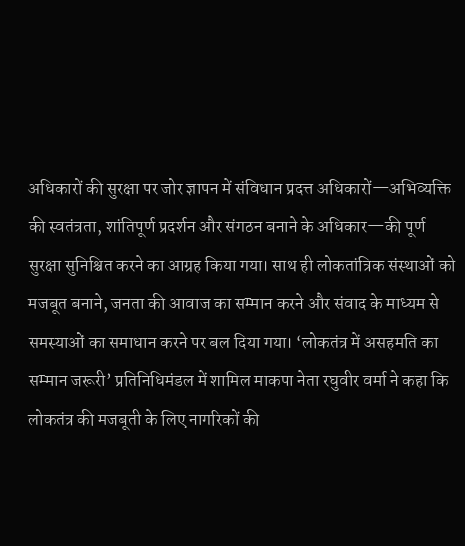अधिकारों की सुरक्षा पर जोर ज्ञापन में संविधान प्रदत्त अधिकारों—अभिव्यक्ति की स्वतंत्रता, शांतिपूर्ण प्रदर्शन और संगठन बनाने के अधिकार—की पूर्ण सुरक्षा सुनिश्चित करने का आग्रह किया गया। साथ ही लोकतांत्रिक संस्थाओं को मजबूत बनाने, जनता की आवाज का सम्मान करने और संवाद के माध्यम से समस्याओं का समाधान करने पर बल दिया गया। ‘लोकतंत्र में असहमति का सम्मान जरूरी’ प्रतिनिधिमंडल में शामिल माकपा नेता रघुवीर वर्मा ने कहा कि लोकतंत्र की मजबूती के लिए नागरिकों की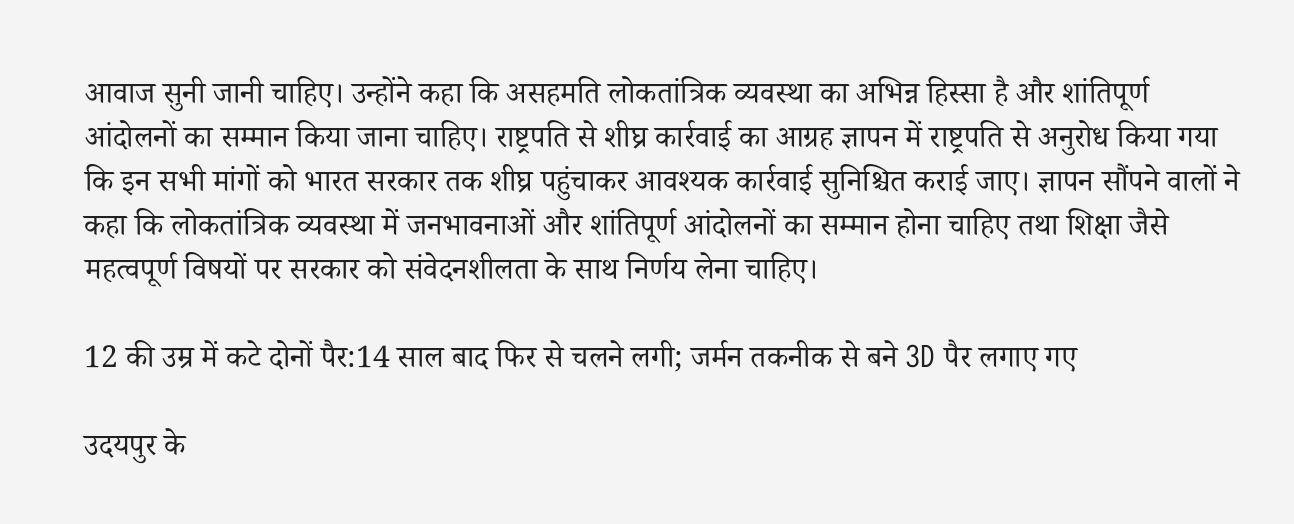आवाज सुनी जानी चाहिए। उन्होंने कहा कि असहमति लोकतांत्रिक व्यवस्था का अभिन्न हिस्सा है और शांतिपूर्ण आंदोलनों का सम्मान किया जाना चाहिए। राष्ट्रपति से शीघ्र कार्रवाई का आग्रह ज्ञापन में राष्ट्रपति से अनुरोध किया गया कि इन सभी मांगों को भारत सरकार तक शीघ्र पहुंचाकर आवश्यक कार्रवाई सुनिश्चित कराई जाए। ज्ञापन सौंपने वालों ने कहा कि लोकतांत्रिक व्यवस्था में जनभावनाओं और शांतिपूर्ण आंदोलनों का सम्मान होना चाहिए तथा शिक्षा जैसे महत्वपूर्ण विषयों पर सरकार को संवेदनशीलता के साथ निर्णय लेना चाहिए।

12 की उम्र में कटे दोनों पैर:14 साल बाद फिर से चलने लगी; जर्मन तकनीक से बने 3D पैर लगाए गए

उदयपुर के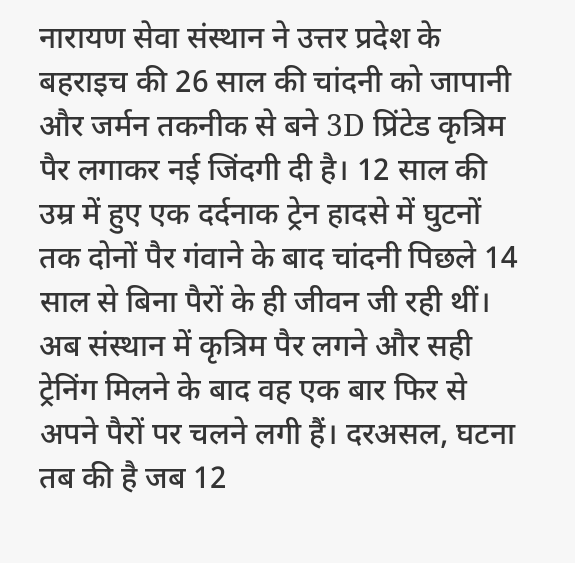नारायण सेवा संस्थान ने उत्तर प्रदेश के बहराइच की 26 साल की चांदनी को जापानी और जर्मन तकनीक से बने 3D प्रिंटेड कृत्रिम पैर लगाकर नई जिंदगी दी है। 12 साल की उम्र में हुए एक दर्दनाक ट्रेन हादसे में घुटनों तक दोनों पैर गंवाने के बाद चांदनी पिछले 14 साल से बिना पैरों के ही जीवन जी रही थीं। अब संस्थान में कृत्रिम पैर लगने और सही ट्रेनिंग मिलने के बाद वह एक बार फिर से अपने पैरों पर चलने लगी हैं। दरअसल, घटना तब की है जब 12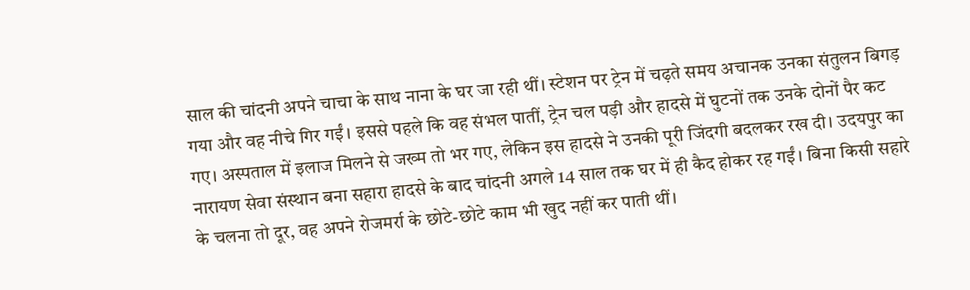साल की चांदनी अपने चाचा के साथ नाना के घर जा रही थीं। स्टेशन पर ट्रेन में चढ़ते समय अचानक उनका संतुलन बिगड़ गया और वह नीचे गिर गईं। इससे पहले कि वह संभल पातीं, ट्रेन चल पड़ी और हादसे में घुटनों तक उनके दोनों पैर कट गए। अस्पताल में इलाज मिलने से जख्म तो भर गए, लेकिन इस हादसे ने उनकी पूरी जिंदगी बदलकर रख दी। उदयपुर का नारायण सेवा संस्थान बना सहारा हादसे के बाद चांदनी अगले 14 साल तक घर में ही कैद होकर रह गईं। बिना किसी सहारे के चलना तो दूर, वह अपने रोजमर्रा के छोटे-छोटे काम भी खुद नहीं कर पाती थीं।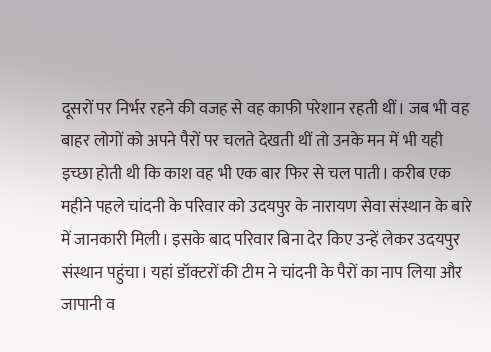दूसरों पर निर्भर रहने की वजह से वह काफी परेशान रहती थीं। जब भी वह बाहर लोगों को अपने पैरों पर चलते देखती थीं तो उनके मन में भी यही इच्छा होती थी कि काश वह भी एक बार फिर से चल पाती। करीब एक महीने पहले चांदनी के परिवार को उदयपुर के नारायण सेवा संस्थान के बारे में जानकारी मिली। इसके बाद परिवार बिना देर किए उन्हें लेकर उदयपुर संस्थान पहुंचा। यहां डॉक्टरों की टीम ने चांदनी के पैरों का नाप लिया और जापानी व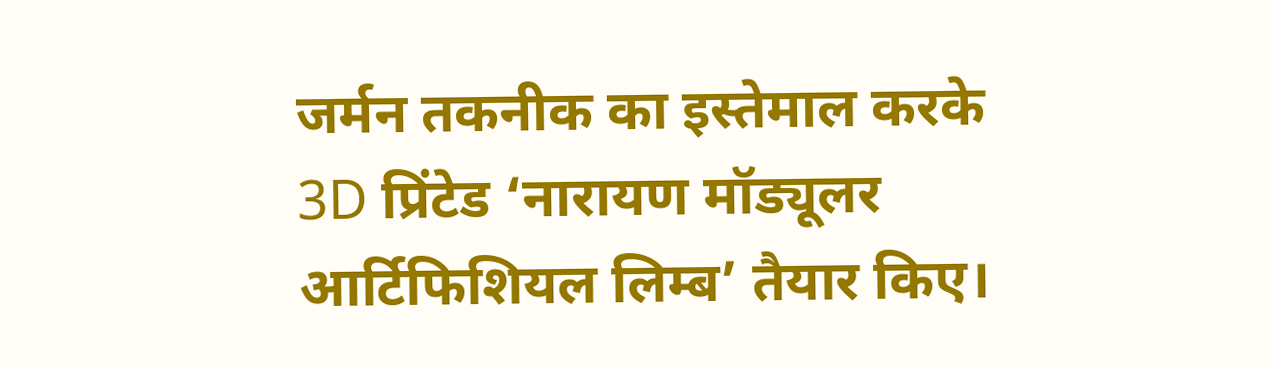जर्मन तकनीक का इस्तेमाल करके 3D प्रिंटेड ‘नारायण मॉड्यूलर आर्टिफिशियल लिम्ब’ तैयार किए।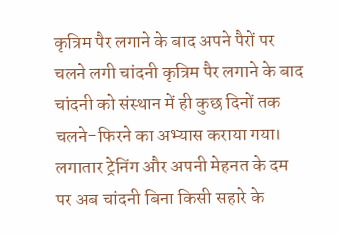कृत्रिम पैर लगाने के बाद अपने पैरों पर चलने लगी चांदनी कृत्रिम पैर लगाने के बाद चांदनी को संस्थान में ही कुछ दिनों तक चलने-फिरने का अभ्यास कराया गया। लगातार ट्रेनिंग और अपनी मेहनत के दम पर अब चांदनी बिना किसी सहारे के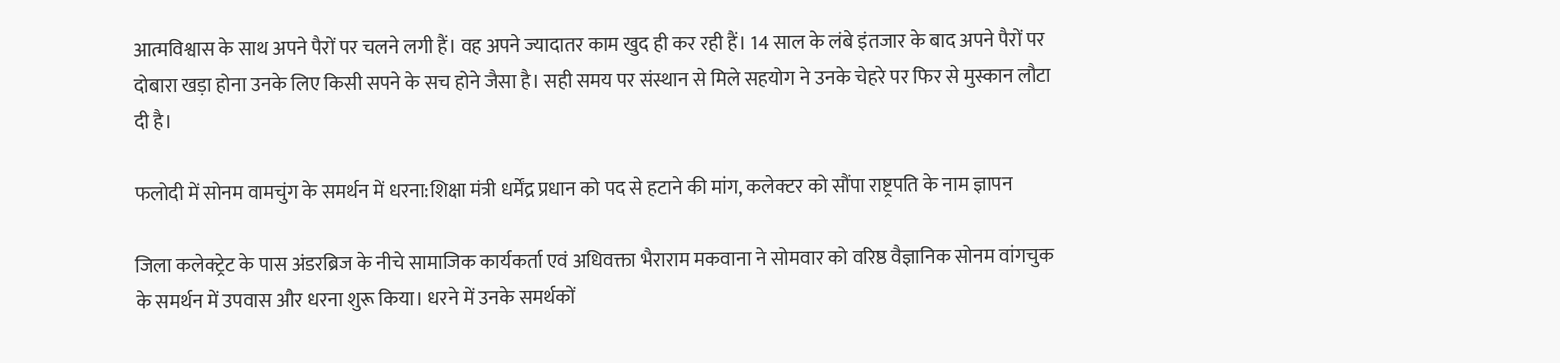आत्मविश्वास के साथ अपने पैरों पर चलने लगी हैं। वह अपने ज्यादातर काम खुद ही कर रही हैं। 14 साल के लंबे इंतजार के बाद अपने पैरों पर दोबारा खड़ा होना उनके लिए किसी सपने के सच होने जैसा है। सही समय पर संस्थान से मिले सहयोग ने उनके चेहरे पर फिर से मुस्कान लौटा दी है।

फलोदी में सोनम वामचुंग के समर्थन में धरना:शिक्षा मंत्री धर्मेंद्र प्रधान को पद से हटाने की मांग, कलेक्टर को सौंपा राष्ट्रपति के नाम ज्ञापन

जिला कलेक्ट्रेट के पास अंडरब्रिज के नीचे सामाजिक कार्यकर्ता एवं अधिवक्ता भैराराम मकवाना ने सोमवार को वरिष्ठ वैज्ञानिक सोनम वांगचुक के समर्थन में उपवास और धरना शुरू किया। धरने में उनके समर्थकों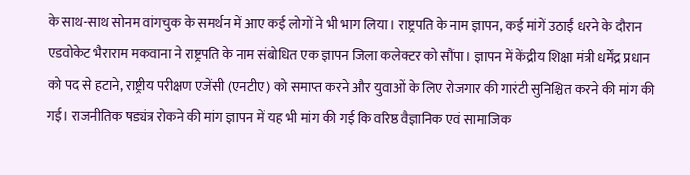के साथ-साथ सोनम वांगचुक के समर्थन में आए कई लोगों ने भी भाग लिया। राष्ट्रपति के नाम ज्ञापन, कई मांगें उठाईं धरने के दौरान एडवोकेट भैराराम मकवाना ने राष्ट्रपति के नाम संबोधित एक ज्ञापन जिला कलेक्टर को सौंपा। ज्ञापन में केंद्रीय शिक्षा मंत्री धर्मेंद्र प्रधान को पद से हटाने, राष्ट्रीय परीक्षण एजेंसी (एनटीए) को समाप्त करने और युवाओं के लिए रोजगार की गारंटी सुनिश्चित करने की मांग की गई। राजनीतिक षड्यंत्र रोकने की मांग ज्ञापन में यह भी मांग की गई कि वरिष्ठ वैज्ञानिक एवं सामाजिक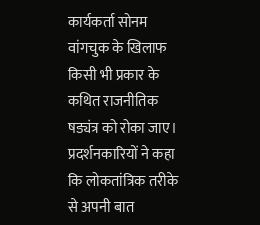कार्यकर्ता सोनम वांगचुक के खिलाफ किसी भी प्रकार के कथित राजनीतिक षड्यंत्र को रोका जाए। प्रदर्शनकारियों ने कहा कि लोकतांत्रिक तरीके से अपनी बात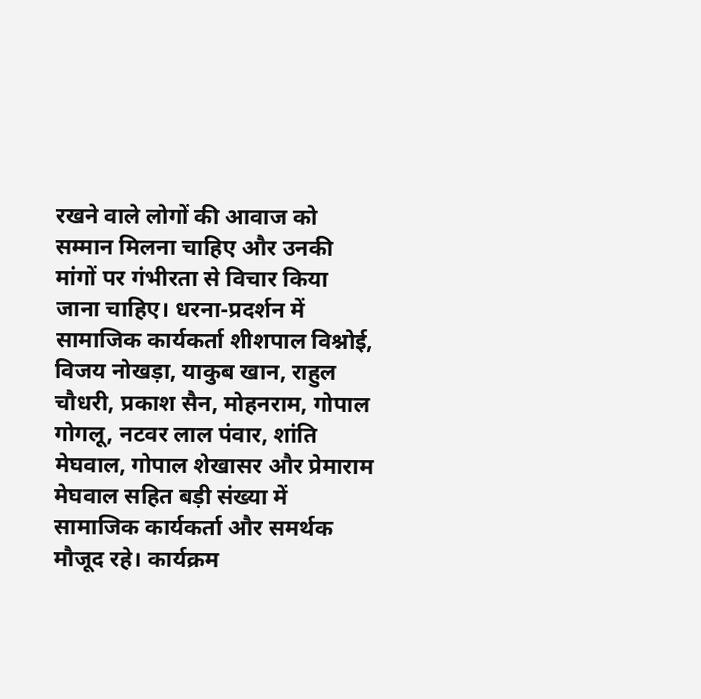रखने वाले लोगों की आवाज को सम्मान मिलना चाहिए और उनकी मांगों पर गंभीरता से विचार किया जाना चाहिए। धरना-प्रदर्शन में सामाजिक कार्यकर्ता शीशपाल विश्नोई, विजय नोखड़ा, याकुब खान, राहुल चौधरी, प्रकाश सैन, मोहनराम, गोपाल गोगलू, नटवर लाल पंवार, शांति मेघवाल, गोपाल शेखासर और प्रेमाराम मेघवाल सहित बड़ी संख्या में सामाजिक कार्यकर्ता और समर्थक मौजूद रहे। कार्यक्रम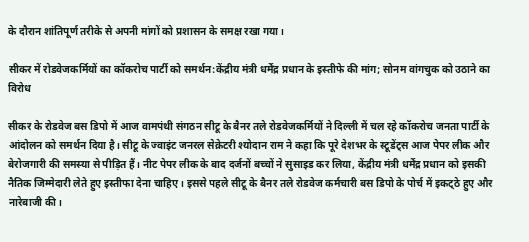के दौरान शांतिपूर्ण तरीके से अपनी मांगों को प्रशासन के समक्ष रखा गया।

सीकर में रोडवेजकर्मियों का कॉकरोच पार्टी को समर्थन:केंद्रीय मंत्री धर्मेंद्र प्रधान के इस्तीफे की मांग; सोनम वांगचुक को उठाने का विरोध

सीकर के रोडवेज बस डिपो में आज वामपंथी संगठन सीटू के बैनर तले रोडवेजकर्मियों ने दिल्ली में चल रहे कॉकरोच जनता पार्टी के आंदोलन को समर्थन दिया है। सीटू के ज्वाइंट जनरल सेक्रेटरी श्योदान राम ने कहा कि पूरे देशभर के स्टूडेंट्स आज पेपर लीक और बेरोजगारी की समस्या से पीड़ित हैं। नीट पेपर लीक के बाद दर्जनों बच्चों ने सुसाइड कर लिया, केंद्रीय मंत्री धर्मेंद्र प्रधान को इसकी नैतिक जिम्मेदारी लेते हुए इस्तीफा देना चाहिए। इससे पहले सीटू के बैनर तले रोडवेज कर्मचारी बस डिपो के पोर्च में इकट्‌ठे हुए और नारेबाजी की।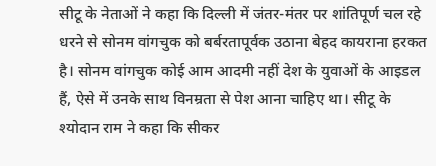सीटू के नेताओं ने कहा कि दिल्ली में जंतर-मंतर पर शांतिपूर्ण चल रहे धरने से सोनम वांगचुक को बर्बरतापूर्वक उठाना बेहद कायराना हरकत है। सोनम वांगचुक कोई आम आदमी नहीं देश के युवाओं के आइडल हैं, ऐसे में उनके साथ विनम्रता से पेश आना चाहिए था। सीटू के श्योदान राम ने कहा कि सीकर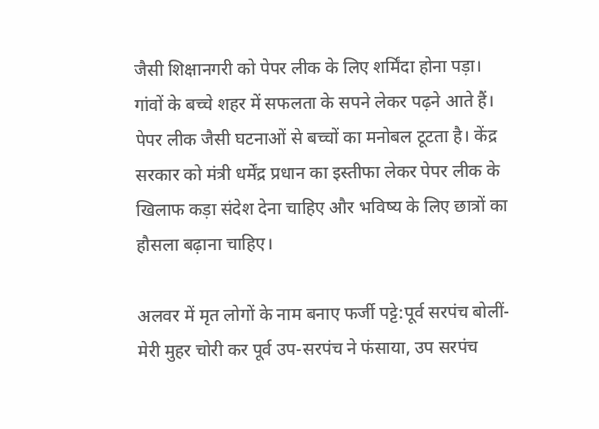जैसी शिक्षानगरी को पेपर लीक के लिए शर्मिंदा होना पड़ा। गांवों के बच्चे शहर में सफलता के सपने लेकर पढ़ने आते हैं। पेपर लीक जैसी घटनाओं से बच्चों का मनोबल टूटता है। केंद्र सरकार को मंत्री धर्मेंद्र प्रधान का इस्तीफा लेकर पेपर लीक के खिलाफ कड़ा संदेश देना चाहिए और भविष्य के लिए छात्रों का हौसला बढ़ाना चाहिए।

अलवर में मृत लोगों के नाम बनाए फर्जी पट्टे:पूर्व सरपंच बोलीं- मेरी मुहर चोरी कर पूर्व उप-सरपंच ने फंसाया, उप सरपंच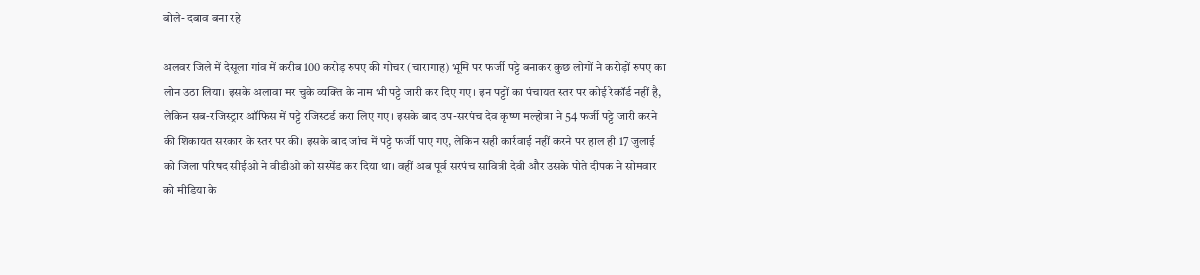बोले- दबाव बना रहे

अलवर जिले में देसूला गांव में करीब 100 करोड़ रुपए की गोचर (चारागाह) भूमि पर फर्जी पट्टे बनाकर कुछ लोगों ने करोड़ों रुपए का लोन उठा लिया। इसके अलावा मर चुके व्यक्ति के नाम भी पट्टे जारी कर दिए गए। इन पट्टों का पंचायत स्तर पर कोई रेकॉर्ड नहीं है, लेकिन सब-रजिस्ट्रार ऑफिस में पट्टे रजिस्टर्ड करा लिए गए। इसके बाद उप-सरपंच देव कृष्ण मल्होत्रा ने 54 फर्जी पट्टे जारी करने की शिकायत सरकार के स्तर पर की। इसके बाद जांच में पट्टे फर्जी पाए गए, लेकिन सही कार्रवाई नहीं करने पर हाल ही 17 जुलाई को जिला परिषद सीईओ ने वीडीओ को सस्पेंड कर दिया था। वहीं अब पूर्व सरपंच सावित्री देवी और उसके पोते दीपक ने सोमवार को मीडिया के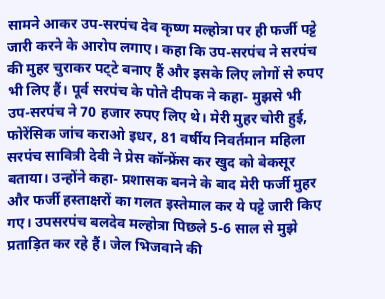सामने आकर उप-सरपंच देव कृष्ण मल्होत्रा पर ही फर्जी पट्टे जारी करने के आरोप लगाए। कहा कि उप-सरपंच ने सरपंच की मुहर चुराकर पट्‌टे बनाए हैं और इसके लिए लोगों से रुपए भी लिए हैं। पूर्व सरपंच के पोते दीपक ने कहा- मुझसे भी उप-सरपंच ने 70 हजार रुपए लिए थे। मेरी मुहर चोरी हुई, फोरेंसिक जांच कराओ इधर, 81 वर्षीय निवर्तमान महिला सरपंच सावित्री देवी ने प्रेस कॉन्फ्रेंस कर खुद को बेकसूर बताया। उन्होंने कहा- प्रशासक बनने के बाद मेरी फर्जी मुहर और फर्जी हस्ताक्षरों का गलत इस्तेमाल कर ये पट्टे जारी किए गए। उपसरपंच बलदेव मल्होत्रा पिछले 5-6 साल से मुझे प्रताड़ित कर रहे हैं। जेल भिजवाने की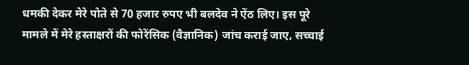धमकी देकर मेरे पोते से 70 हजार रुपए भी बलदेव ने ऐंठ लिए। इस पूरे मामले में मेरे हस्ताक्षरों की फोरेंसिक (वैज्ञानिक) जांच कराई जाए, सच्चाई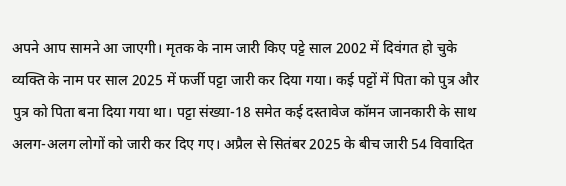अपने आप सामने आ जाएगी। मृतक के नाम जारी किए पट्टे साल 2002 में दिवंगत हो चुके व्यक्ति के नाम पर साल 2025 में फर्जी पट्टा जारी कर दिया गया। कई पट्टों में पिता को पुत्र और पुत्र को पिता बना दिया गया था। पट्टा संख्या-18 समेत कई दस्तावेज कॉमन जानकारी के साथ अलग-अलग लोगों को जारी कर दिए गए। अप्रैल से सितंबर 2025 के बीच जारी 54 विवादित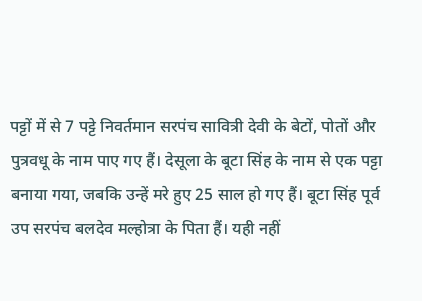पट्टों में से 7 पट्टे निवर्तमान सरपंच सावित्री देवी के बेटों, पोतों और पुत्रवधू के नाम पाए गए हैं। देसूला के बूटा सिंह के नाम से एक पट्टा बनाया गया, जबकि उन्हें मरे हुए 25 साल हो गए हैं। बूटा सिंह पूर्व उप सरपंच बलदेव मल्होत्रा के पिता हैं। यही नहीं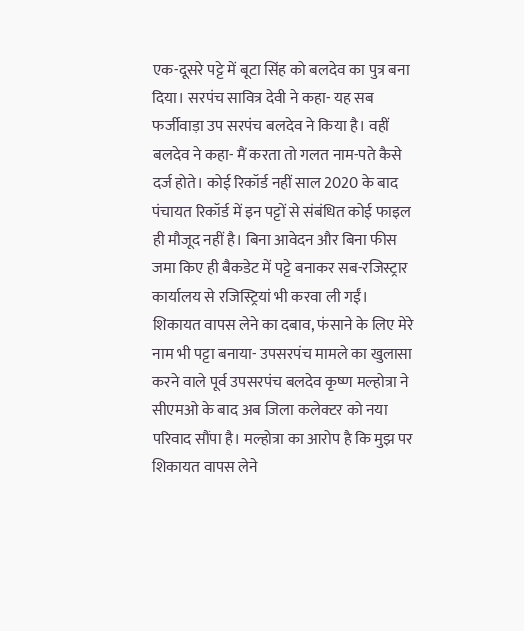एक-दूसरे पट्टे में बूटा सिंह को बलदेव का पुत्र बना दिया। सरपंच सावित्र देवी ने कहा- यह सब फर्जीवाड़ा उप सरपंच बलदेव ने किया है। वहीं बलदेव ने कहा- मैं करता तो गलत नाम-पते कैसे दर्ज होते। कोई रिकॉर्ड नहीं साल 2020 के बाद पंचायत रिकॉर्ड में इन पट्टों से संबंधित कोई फाइल ही मौजूद नहीं है। बिना आवेदन और बिना फीस जमा किए ही बैकडेट में पट्टे बनाकर सब-रजिस्ट्रार कार्यालय से रजिस्ट्रियां भी करवा ली गईं। शिकायत वापस लेने का दबाव, फंसाने के लिए मेरे नाम भी पट्टा बनाया- उपसरपंच मामले का खुलासा करने वाले पूर्व उपसरपंच बलदेव कृष्ण मल्होत्रा ने सीएमओ के बाद अब जिला कलेक्टर को नया परिवाद सौंपा है। मल्होत्रा का आरोप है कि मुझ पर शिकायत वापस लेने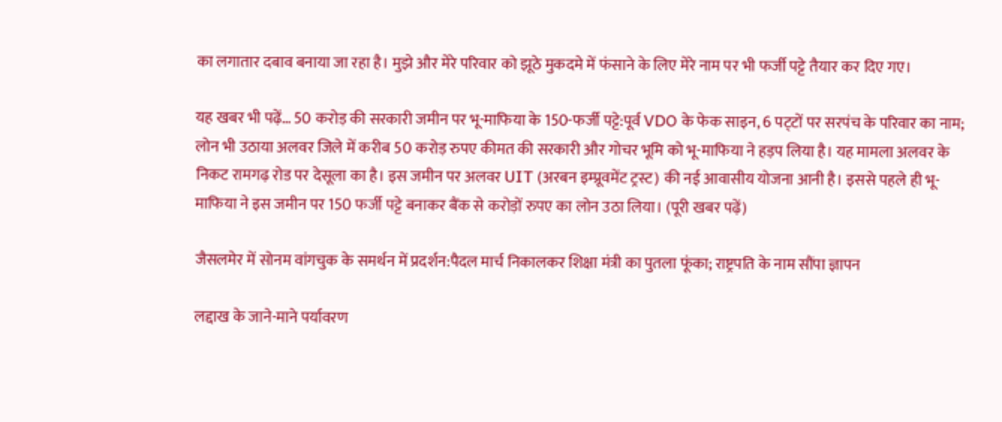का लगातार दबाव बनाया जा रहा है। मुझे और मेरे परिवार को झूठे मुकदमे में फंसाने के लिए मेरे नाम पर भी फर्जी पट्टे तैयार कर दिए गए।

यह खबर भी पढ़ें… 50 करोड़ की सरकारी जमीन पर भू-माफिया के 150-फर्जी पट्टे:पूर्व VDO के फेक साइन, 6 पट्‌टों पर सरपंच के परिवार का नाम; लोन भी उठाया अलवर जिले में करीब 50 करोड़ रुपए कीमत की सरकारी और गोचर भूमि को भू-माफिया ने हड़प लिया है। यह मामला अलवर के निकट रामगढ़ रोड पर देसूला का है। इस जमीन पर अलवर UIT (अरबन इम्प्रूवमेंट ट्रस्ट) की नई आवासीय योजना आनी है। इससे पहले ही भू-माफिया ने इस जमीन पर 150 फर्जी पट्टे बनाकर बैंक से करोड़ों रुपए का लोन उठा लिया। (पूरी खबर पढ़ें)

जैसलमेर में सोनम वांगचुक के समर्थन में प्रदर्शन:पैदल मार्च निकालकर शिक्षा मंत्री का पुतला फूंका; राष्ट्रपति के नाम सौंपा ज्ञापन

लद्दाख के जाने-माने पर्यावरण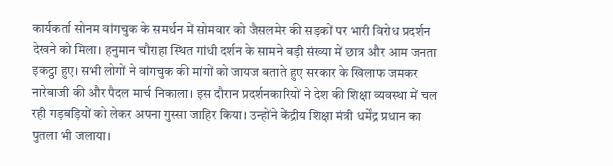कार्यकर्ता सोनम वांगचुक के समर्थन में सोमवार को जैसलमेर की सड़कों पर भारी विरोध प्रदर्शन देखने को मिला। हनुमान चौराहा स्थित गांधी दर्शन के सामने बड़ी संख्या में छात्र और आम जनता इकट्ठा हुए। सभी लोगों ने वांगचुक की मांगों को जायज बताते हुए सरकार के खिलाफ जमकर नारेबाजी की और पैदल मार्च निकाला। इस दौरान प्रदर्शनकारियों ने देश की शिक्षा व्यवस्था में चल रही गड़बड़ियों को लेकर अपना गुस्सा जाहिर किया। उन्होंने केंद्रीय शिक्षा मंत्री धर्मेंद्र प्रधान का पुतला भी जलाया।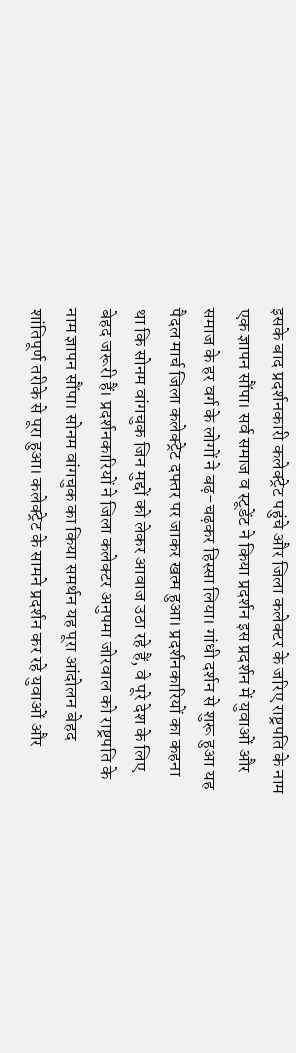इसके बाद प्रदर्शनकारी कलेक्ट्रेट पहुंचे और जिला कलेक्टर के जरिए राष्ट्रपति के नाम एक ज्ञापन सौंपा। सर्व समाज व स्टूडेंट ने किया प्रदर्शन इस प्रदर्शन में युवाओं और समाज के हर वर्ग के लोगों ने बढ़-चढ़कर हिस्सा लिया। गांधी दर्शन से शुरू हुआ यह पैदल मार्च जिला कलेक्ट्रेट दफ्तर पर जाकर खत्म हुआ। प्रदर्शनकारियों का कहना था कि सोनम वांगचुक जिन मुद्दों को लेकर आवाज उठा रहे हैं, वे पूरे देश के लिए बेहद जरूरी हैं। प्रदर्शनकारियों ने जिला कलेक्टर अनुपमा जोरवाल को राष्ट्रपति के नाम ज्ञापन सौंपा। सोनम वांगचुक का किया समर्थन यह पूरा आंदोलन बेहद शांतिपूर्ण तरीके से पूरा हुआ। कलेक्ट्रेट के सामने प्रदर्शन कर रहे युवाओं और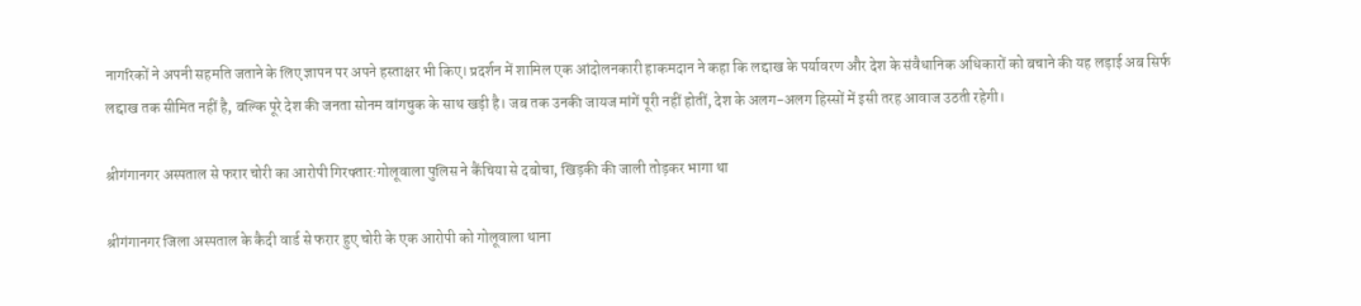नागरिकों ने अपनी सहमति जताने के लिए ज्ञापन पर अपने हस्ताक्षर भी किए। प्रदर्शन में शामिल एक आंदोलनकारी हाकमदान ने कहा कि लद्दाख के पर्यावरण और देश के संवैधानिक अधिकारों को बचाने की यह लड़ाई अब सिर्फ लद्दाख तक सीमित नहीं है, बल्कि पूरे देश की जनता सोनम वांगचुक के साथ खड़ी है। जब तक उनकी जायज मांगें पूरी नहीं होतीं, देश के अलग-अलग हिस्सों में इसी तरह आवाज उठती रहेगी।

श्रीगंगानगर अस्पताल से फरार चोरी का आरोपी गिरफ्तार:गोलूवाला पुलिस ने कैंचिया से दबोचा, खिड़की की जाली तोड़कर भागा था

श्रीगंगानगर जिला अस्पताल के कैदी वार्ड से फरार हुए चोरी के एक आरोपी को गोलूवाला थाना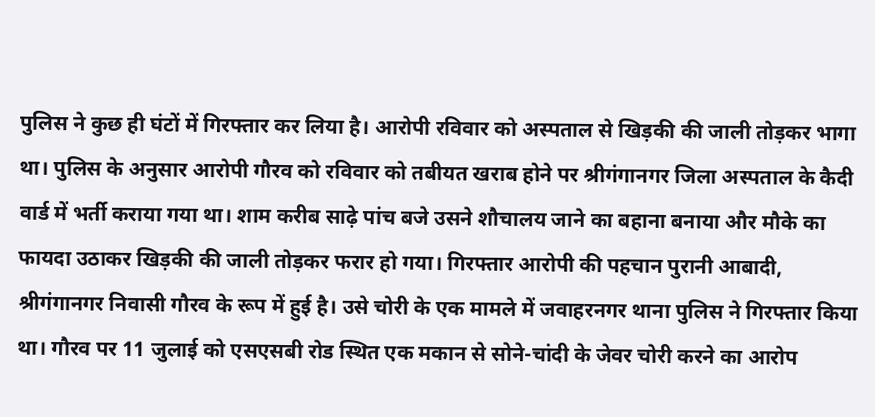पुलिस ने कुछ ही घंटों में गिरफ्तार कर लिया है। आरोपी रविवार को अस्पताल से खिड़की की जाली तोड़कर भागा था। पुलिस के अनुसार आरोपी गौरव को रविवार को तबीयत खराब होने पर श्रीगंगानगर जिला अस्पताल के कैदी वार्ड में भर्ती कराया गया था। शाम करीब साढ़े पांच बजे उसने शौचालय जाने का बहाना बनाया और मौके का फायदा उठाकर खिड़की की जाली तोड़कर फरार हो गया। गिरफ्तार आरोपी की पहचान पुरानी आबादी, श्रीगंगानगर निवासी गौरव के रूप में हुई है। उसे चोरी के एक मामले में जवाहरनगर थाना पुलिस ने गिरफ्तार किया था। गौरव पर 11 जुलाई को एसएसबी रोड स्थित एक मकान से सोने-चांदी के जेवर चोरी करने का आरोप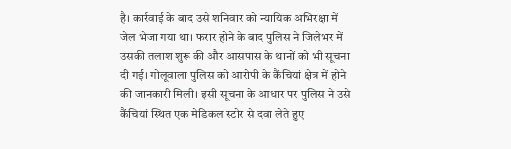है। कार्रवाई के बाद उसे शनिवार को न्यायिक अभिरक्षा में जेल भेजा गया था। फरार होने के बाद पुलिस ने जिलेभर में उसकी तलाश शुरू की और आसपास के थानों को भी सूचना दी गई। गोलूवाला पुलिस को आरोपी के कैंचियां क्षेत्र में होने की जानकारी मिली। इसी सूचना के आधार पर पुलिस ने उसे कैंचियां स्थित एक मेडिकल स्टोर से दवा लेते हुए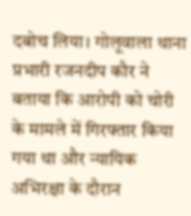दबोच लिया। गोलूवाला थाना प्रभारी रजनदीप कौर ने बताया कि आरोपी को चोरी के मामले में गिरफ्तार किया गया था और न्यायिक अभिरक्षा के दौरान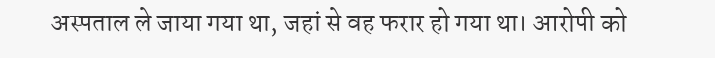अस्पताल ले जाया गया था, जहां से वह फरार हो गया था। आरोपी को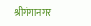श्रीगंगानगर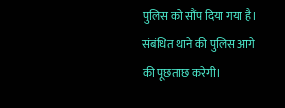पुलिस को सौंप दिया गया है। संबंधित थाने की पुलिस आगे की पूछताछ करेगी।